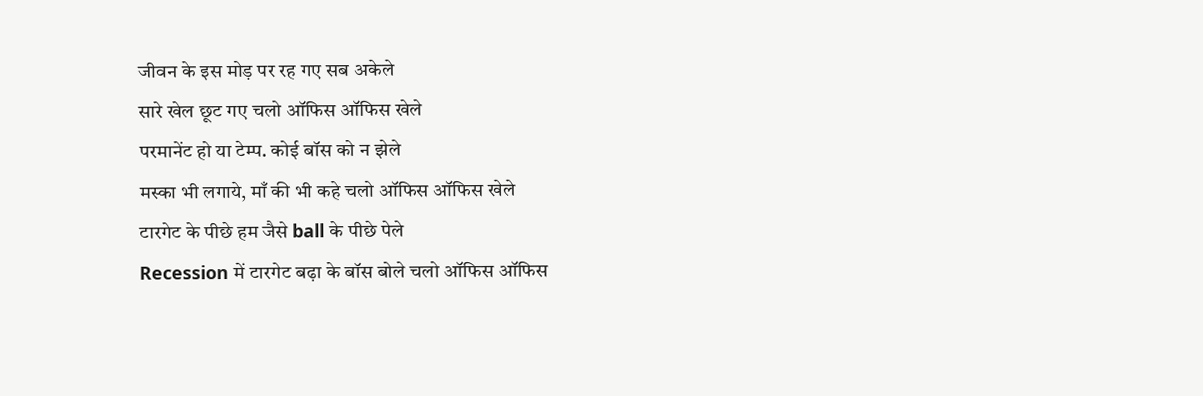जीवन के इस मोड़ पर रह गए सब अकेले
सारे खेल छूट गए चलो ऑफिस ऑफिस खेले
परमानेंट हो या टेम्प. कोई बॉस को न झेले
मस्का भी लगाये, माँ की भी कहे चलो ऑफिस ऑफिस खेले
टारगेट के पीछे हम जैसे ball के पीछे पेले
Recession में टारगेट बढ़ा के बॉस बोले चलो ऑफिस ऑफिस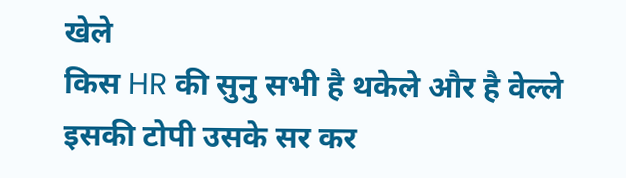खेले
किस HR की सुनु सभी है थकेले और है वेल्ले
इसकी टोपी उसके सर कर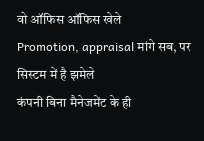वो ऑफिस ऑफिस खेले
Promotion, appraisal मांगे सब, पर सिस्टम में है झमेले
कंपनी बिना मैनेजमेंट के ही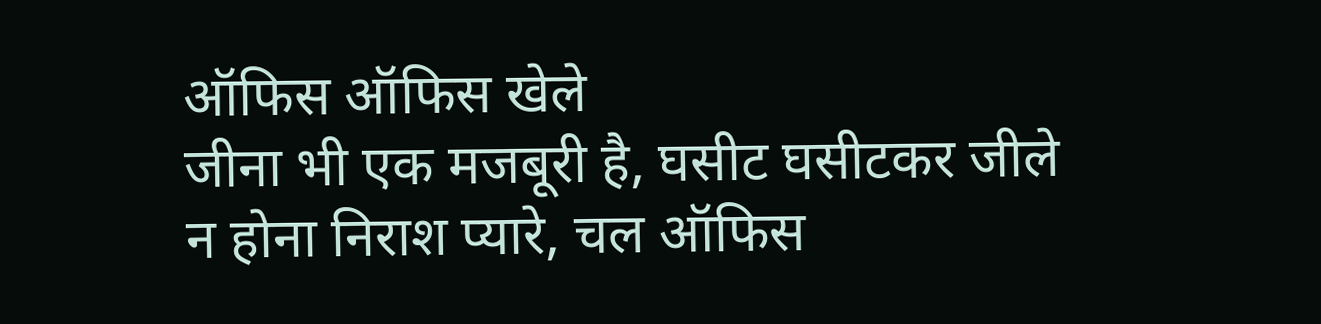ऑफिस ऑफिस खेले
जीना भी एक मजबूरी है, घसीट घसीटकर जीले
न होना निराश प्यारे, चल ऑफिस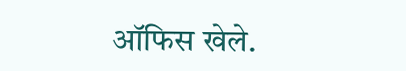ऑफिस खेले.